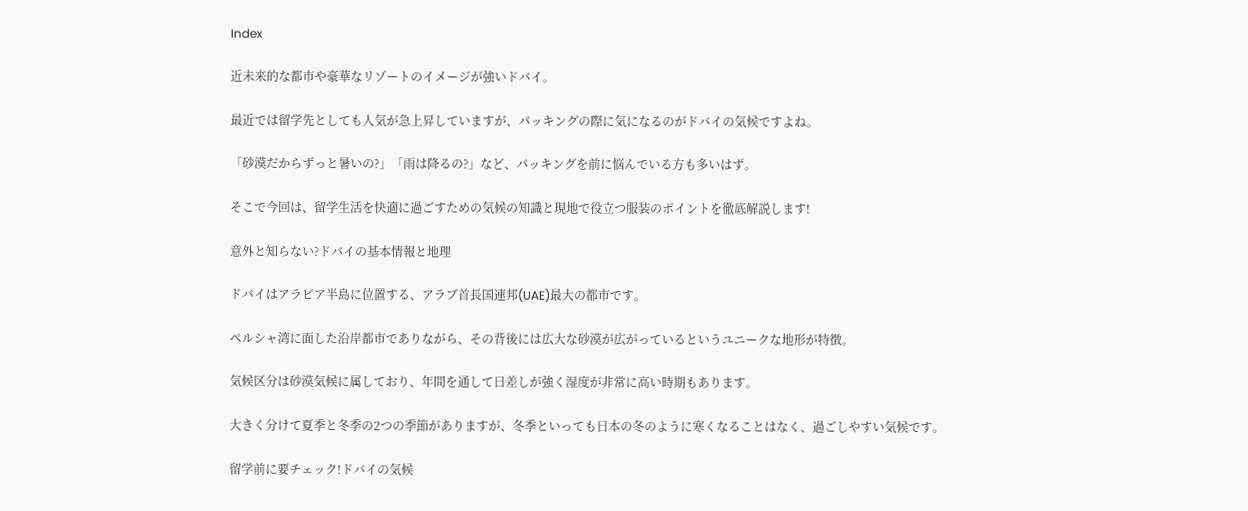Index

近未来的な都市や豪華なリゾートのイメージが強いドバイ。

最近では留学先としても人気が急上昇していますが、パッキングの際に気になるのがドバイの気候ですよね。

「砂漠だからずっと暑いの?」「雨は降るの?」など、パッキングを前に悩んでいる方も多いはず。

そこで今回は、留学生活を快適に過ごすための気候の知識と現地で役立つ服装のポイントを徹底解説します!

意外と知らない?ドバイの基本情報と地理

ドバイはアラビア半島に位置する、アラブ首長国連邦(UAE)最大の都市です。

ペルシャ湾に面した沿岸都市でありながら、その背後には広大な砂漠が広がっているというユニークな地形が特徴。

気候区分は砂漠気候に属しており、年間を通して日差しが強く湿度が非常に高い時期もあります。

大きく分けて夏季と冬季の2つの季節がありますが、冬季といっても日本の冬のように寒くなることはなく、過ごしやすい気候です。

留学前に要チェック!ドバイの気候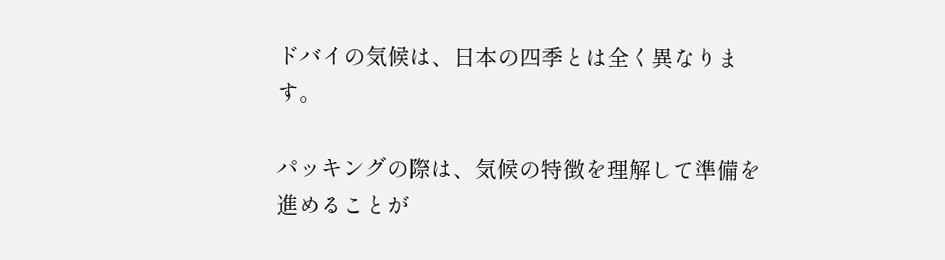ドバイの気候は、日本の四季とは全く異なります。

パッキングの際は、気候の特徴を理解して準備を進めることが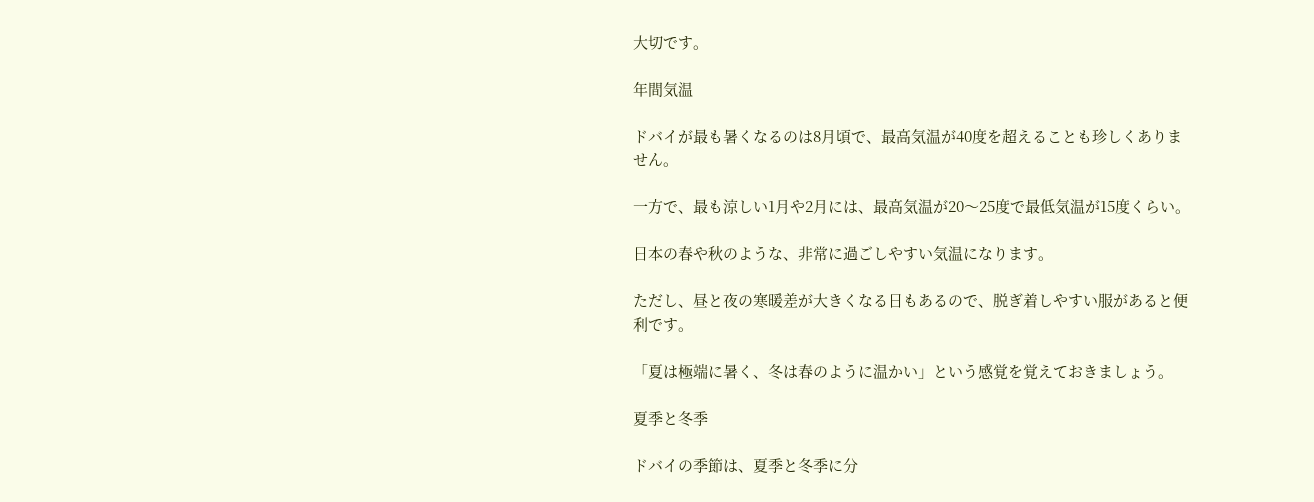大切です。

年間気温

ドバイが最も暑くなるのは8月頃で、最高気温が40度を超えることも珍しくありません。

一方で、最も涼しい1月や2月には、最高気温が20〜25度で最低気温が15度くらい。

日本の春や秋のような、非常に過ごしやすい気温になります。

ただし、昼と夜の寒暖差が大きくなる日もあるので、脱ぎ着しやすい服があると便利です。

「夏は極端に暑く、冬は春のように温かい」という感覚を覚えておきましょう。

夏季と冬季

ドバイの季節は、夏季と冬季に分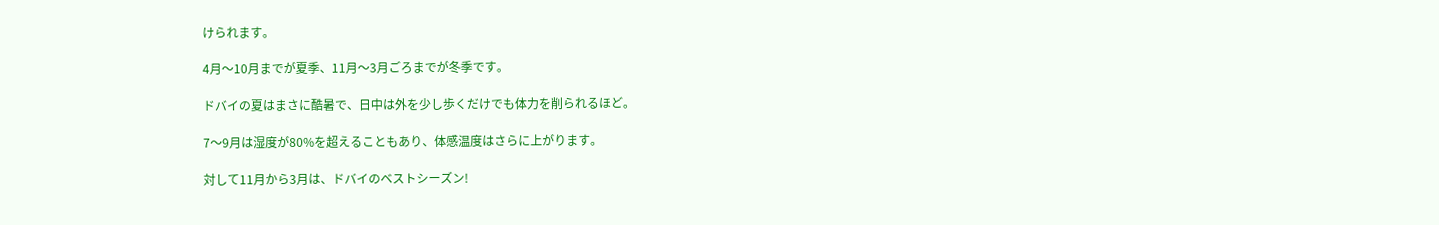けられます。

4月〜10月までが夏季、11月〜3月ごろまでが冬季です。

ドバイの夏はまさに酷暑で、日中は外を少し歩くだけでも体力を削られるほど。

7〜9月は湿度が80%を超えることもあり、体感温度はさらに上がります。

対して11月から3月は、ドバイのベストシーズン!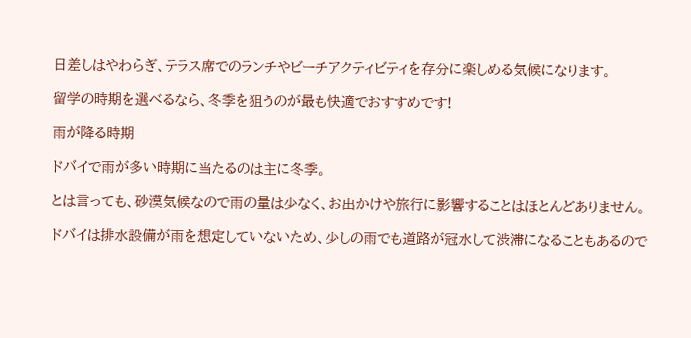日差しはやわらぎ、テラス席でのランチやビーチアクティビティを存分に楽しめる気候になります。

留学の時期を選べるなら、冬季を狙うのが最も快適でおすすめです!

雨が降る時期

ドバイで雨が多い時期に当たるのは主に冬季。

とは言っても、砂漠気候なので雨の量は少なく、お出かけや旅行に影響することはほとんどありません。

ドバイは排水設備が雨を想定していないため、少しの雨でも道路が冠水して渋滞になることもあるので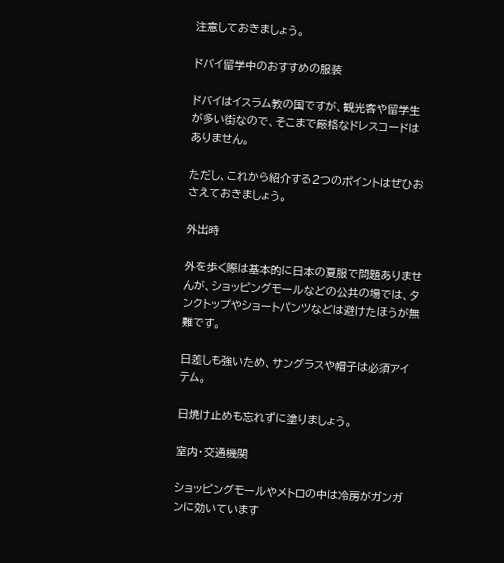注意しておきましょう。

ドバイ留学中のおすすめの服装

ドバイはイスラム教の国ですが、観光客や留学生が多い街なので、そこまで厳格なドレスコードはありません。

ただし、これから紹介する2つのポイントはぜひおさえておきましょう。

外出時

外を歩く際は基本的に日本の夏服で問題ありませんが、ショッピングモールなどの公共の場では、タンクトップやショートパンツなどは避けたほうが無難です。

日差しも強いため、サングラスや帽子は必須アイテム。

日焼け止めも忘れずに塗りましょう。

室内・交通機関

ショッピングモールやメトロの中は冷房がガンガンに効いています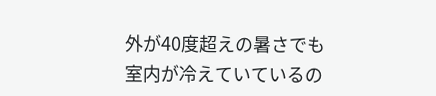外が40度超えの暑さでも室内が冷えていているの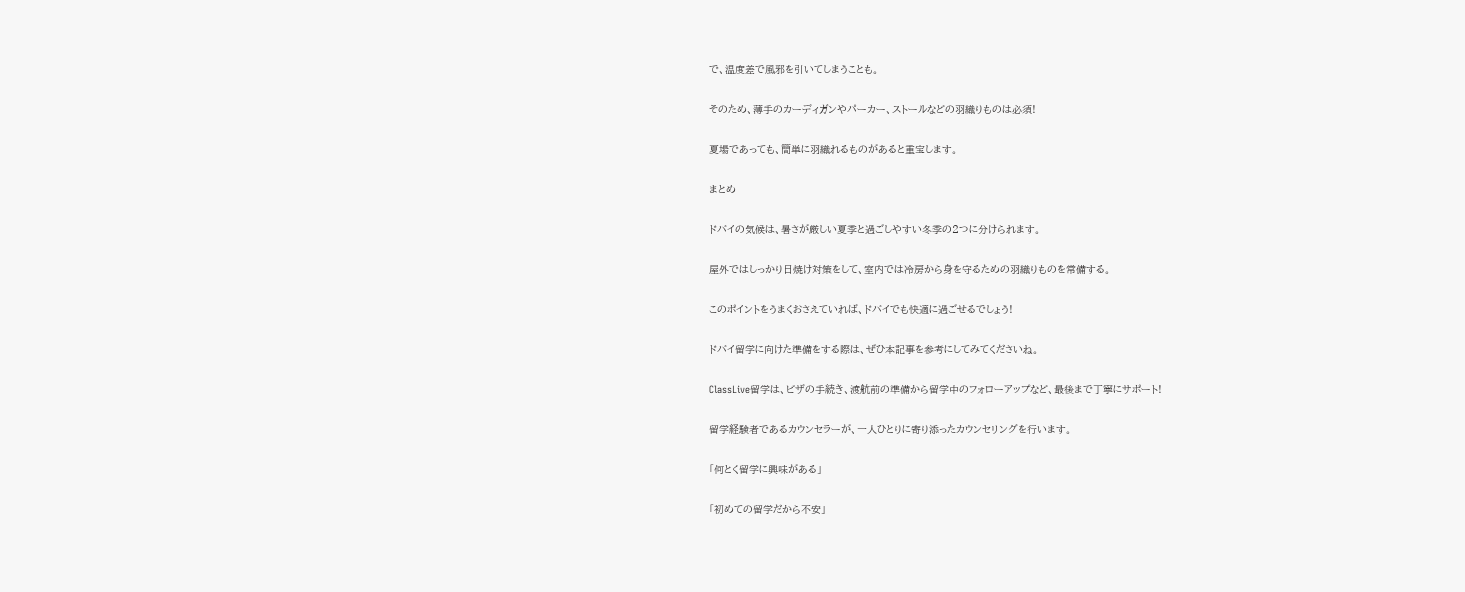で、温度差で風邪を引いてしまうことも。

そのため、薄手のカーディガンやパーカー、ストールなどの羽織りものは必須!

夏場であっても、簡単に羽織れるものがあると重宝します。

まとめ

ドバイの気候は、暑さが厳しい夏季と過ごしやすい冬季の2つに分けられます。

屋外ではしっかり日焼け対策をして、室内では冷房から身を守るための羽織りものを常備する。

このポイントをうまくおさえていれば、ドバイでも快適に過ごせるでしょう!

ドバイ留学に向けた準備をする際は、ぜひ本記事を参考にしてみてくださいね。

ClassLive留学は、ビザの手続き、渡航前の準備から留学中のフォローアップなど、最後まで丁寧にサポート!

留学経験者であるカウンセラーが、一人ひとりに寄り添ったカウンセリングを行います。

「何とく留学に興味がある」

「初めての留学だから不安」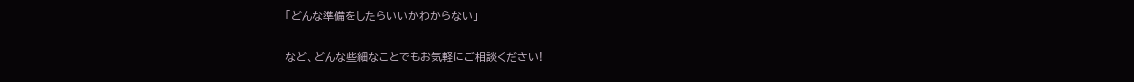「どんな準備をしたらいいかわからない」

など、どんな些細なことでもお気軽にご相談ください!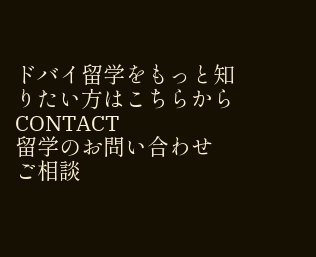ドバイ留学をもっと知りたい方はこちらから
CONTACT
留学のお問い合わせ
ご相談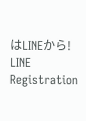はLINEから!
LINE Registration